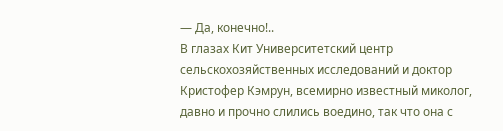— Да, конечно!..
В глазах Кит Университетский центр сельскохозяйственных исследований и доктор Кристофер Кэмрун, всемирно известный миколог, давно и прочно слились воедино, так что она с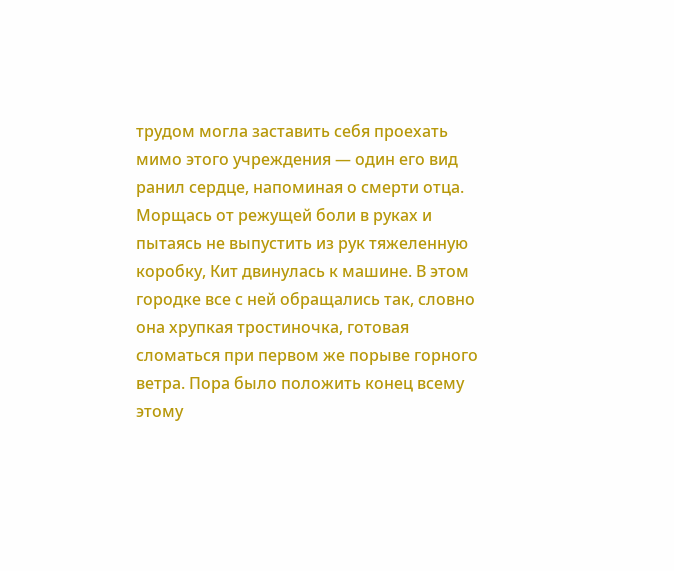трудом могла заставить себя проехать мимо этого учреждения — один его вид ранил сердце, напоминая о смерти отца.
Морщась от режущей боли в руках и пытаясь не выпустить из рук тяжеленную коробку, Кит двинулась к машине. В этом городке все с ней обращались так, словно она хрупкая тростиночка, готовая сломаться при первом же порыве горного ветра. Пора было положить конец всему этому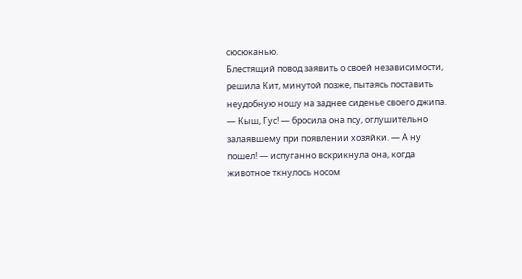сюсюканью.
Блестящий повод заявить о своей независимости, решила Кит, минутой позже, пытаясь поставить неудобную ношу на заднее сиденье своего джипа.
— Кыш, Гус! — бросила она псу, оглушительно залаявшему при появлении хозяйки. — А ну пошел! — испуганно вскрикнула она, когда животное ткнулось носом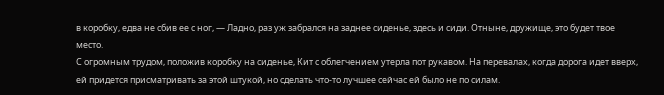в коробку, едва не сбив ее с ног, — Ладно, раз уж забрался на заднее сиденье, здесь и сиди. Отныне, дружище, это будет твое место.
С огромным трудом, положив коробку на сиденье, Кит с облегчением утерла пот рукавом. На перевалах, когда дорога идет вверх, ей придется присматривать за этой штукой, но сделать что-то лучшее сейчас ей было не по силам.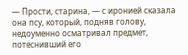— Прости, старина, — с иронией сказала она псу, который, подняв голову, недоуменно осматривал предмет, потеснивший его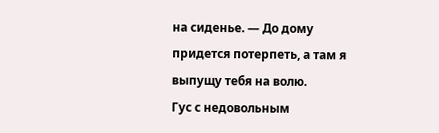на сиденье. — До дому придется потерпеть, а там я выпущу тебя на волю.
Гус с недовольным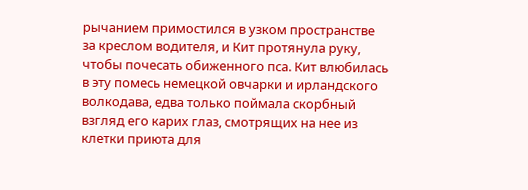рычанием примостился в узком пространстве за креслом водителя, и Кит протянула руку, чтобы почесать обиженного пса. Кит влюбилась в эту помесь немецкой овчарки и ирландского волкодава, едва только поймала скорбный взгляд его карих глаз, смотрящих на нее из клетки приюта для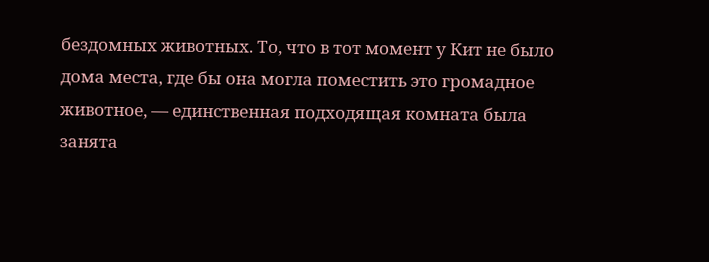бездомных животных. То, что в тот момент у Кит не было дома места, где бы она могла поместить это громадное животное, — единственная подходящая комната была занята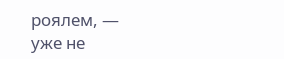роялем, — уже не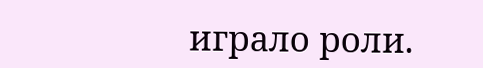играло роли.